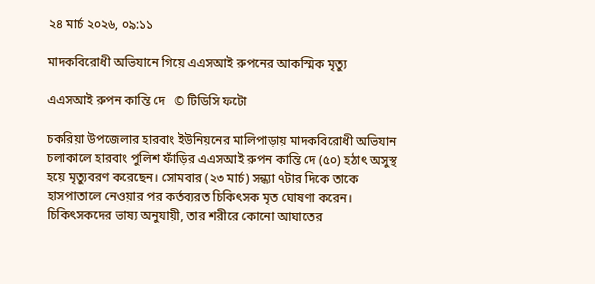২৪ মার্চ ২০২৬, ০৯:১১

মাদকবিরোধী অভিযানে গিয়ে এএসআই রুপনের আকস্মিক মৃত্যু

এএসআই রুপন কান্তি দে   © টিডিসি ফটো

চকরিয়া উপজেলার হারবাং ইউনিয়নের মালিপাড়ায় মাদকবিরোধী অভিযান চলাকালে হারবাং পুলিশ ফাঁড়ির এএসআই রুপন কান্তি দে (৫০) হঠাৎ অসুস্থ হয়ে মৃত্যুবরণ করেছেন। সোমবার (২৩ মার্চ) সন্ধ্যা ৭টার দিকে তাকে হাসপাতালে নেওয়ার পর কর্তব্যরত চিকিৎসক মৃত ঘোষণা করেন। চিকিৎসকদের ভাষ্য অনুযায়ী, তার শরীরে কোনো আঘাতের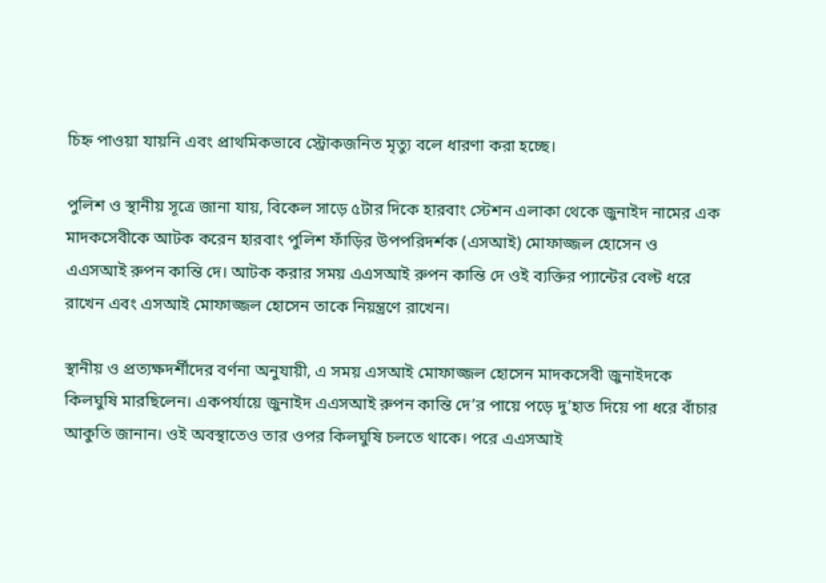চিহ্ন পাওয়া যায়নি এবং প্রাথমিকভাবে স্ট্রোকজনিত মৃত্যু বলে ধারণা করা হচ্ছে।

পুলিশ ও স্থানীয় সূত্রে জানা যায়, বিকেল সাড়ে ৫টার দিকে হারবাং স্টেশন এলাকা থেকে জুনাইদ নামের এক মাদকসেবীকে আটক করেন হারবাং পুলিশ ফাঁড়ির উপপরিদর্শক (এসআই) মোফাজ্জল হোসেন ও এএসআই রুপন কান্তি দে। আটক করার সময় এএসআই রুপন কান্তি দে ওই ব্যক্তির প্যান্টের বেল্ট ধরে রাখেন এবং এসআই মোফাজ্জল হোসেন তাকে নিয়ন্ত্রণে রাখেন।

স্থানীয় ও প্রত্যক্ষদর্শীদের বর্ণনা অনুযায়ী, এ সময় এসআই মোফাজ্জল হোসেন মাদকসেবী জুনাইদকে কিলঘুষি মারছিলেন। একপর্যায়ে জুনাইদ এএসআই রুপন কান্তি দে’র পায়ে পড়ে দু’হাত দিয়ে পা ধরে বাঁচার আকুতি জানান। ওই অবস্থাতেও তার ওপর কিলঘুষি চলতে থাকে। পরে এএসআই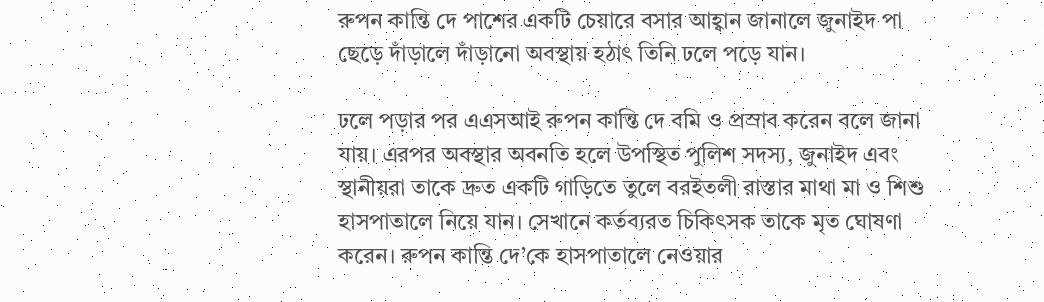রুপন কান্তি দে পাশের একটি চেয়ারে বসার আহ্বান জানালে জুনাইদ পা ছেড়ে দাঁড়ালে দাঁড়ানো অবস্থায় হঠাৎ তিনি ঢলে পড়ে যান।

ঢলে পড়ার পর এএসআই রুপন কান্তি দে বমি ও প্রস্রাব করেন বলে জানা যায়। এরপর অবস্থার অবনতি হলে উপস্থিত পুলিশ সদস্য, জুনাইদ এবং স্থানীয়রা তাকে দ্রুত একটি গাড়িতে তুলে বরইতলী রাস্তার মাথা মা ও শিশু হাসপাতালে নিয়ে যান। সেখানে কর্তব্যরত চিকিৎসক তাকে মৃত ঘোষণা করেন। রুপন কান্তি দে’কে হাসপাতালে নেওয়ার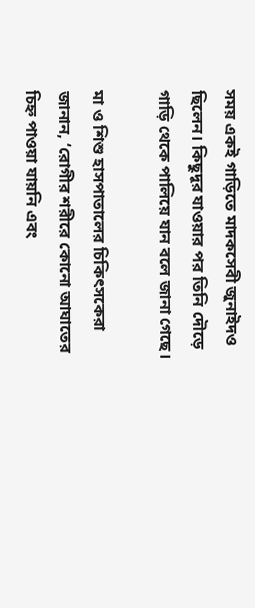সময় একই গাড়িতে মাদকসেবী জুনাইদও ছিলেন। কিছুদূর যাওয়ার পর তিনি দৌড়ে গাড়ি থেকে পালিয়ে যান বলে জানা গেছে।

মা ও শিশু হাসপাতালের চিকিৎসকেরা জানান, ‘রোগীর শরীরে কোনো আঘাতের চিহ্ন পাওয়া যায়নি এবং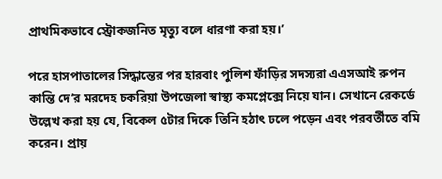প্রাথমিকভাবে স্ট্রোকজনিত মৃত্যু বলে ধারণা করা হয়।’

পরে হাসপাতালের সিদ্ধান্তের পর হারবাং পুলিশ ফাঁড়ির সদস্যরা এএসআই রুপন কান্তি দে’র মরদেহ চকরিয়া উপজেলা স্বাস্থ্য কমপ্লেক্সে নিয়ে যান। সেখানে রেকর্ডে উল্লেখ করা হয় যে, বিকেল ৫টার দিকে তিনি হঠাৎ ঢলে পড়েন এবং পরবর্তীতে বমি করেন। প্রায়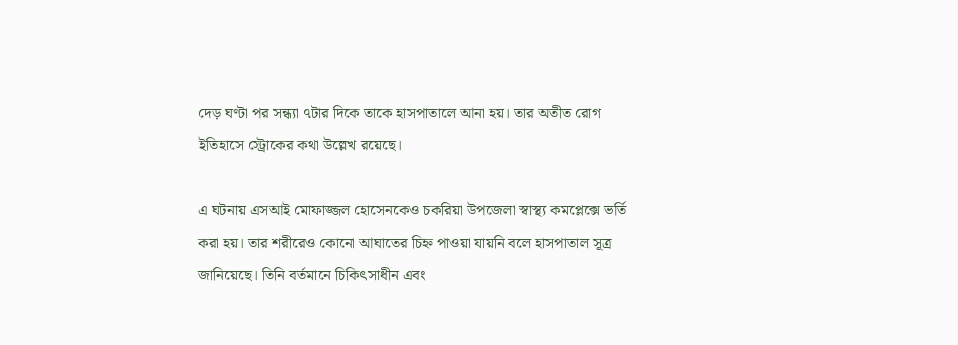দেড় ঘণ্টা পর সন্ধ্যা ৭টার দিকে তাকে হাসপাতালে আনা হয়। তার অতীত রোগ ইতিহাসে স্ট্রোকের কথা উল্লেখ রয়েছে।

এ ঘটনায় এসআই মোফাজ্জল হোসেনকেও চকরিয়া উপজেলা স্বাস্থ্য কমপ্লেক্সে ভর্তি করা হয়। তার শরীরেও কোনো আঘাতের চিহ্ন পাওয়া যায়নি বলে হাসপাতাল সূত্র জানিয়েছে। তিনি বর্তমানে চিকিৎসাধীন এবং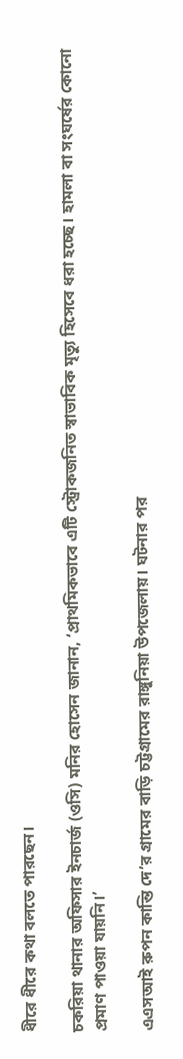ধীরে ধীরে কথা বলতে পারছেন।

চকরিয়া থানার অফিসার ইনচার্জ (ওসি) মনির হোসেন জানান, ‘প্রাথমিকভাবে এটি স্ট্রোকজনিত স্বাভাবিক মৃত্যু হিসেবে ধরা হচ্ছে। হামলা বা সংঘর্ষের কোনো প্রমাণ পাওয়া যায়নি।’

এএসআই রুপন কান্তি দে’র গ্রামের বাড়ি চট্টগ্রামের রাঙ্গুনিয়া উপজেলায়। ঘটনার পর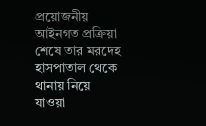প্রয়োজনীয় আইনগত প্রক্রিয়া শেষে তার মরদেহ হাসপাতাল থেকে থানায় নিয়ে যাওয়া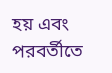হয় এবং পরবর্তীতে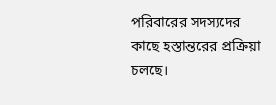পরিবারের সদস্যদের কাছে হস্তান্তরের প্রক্রিয়া চলছে।